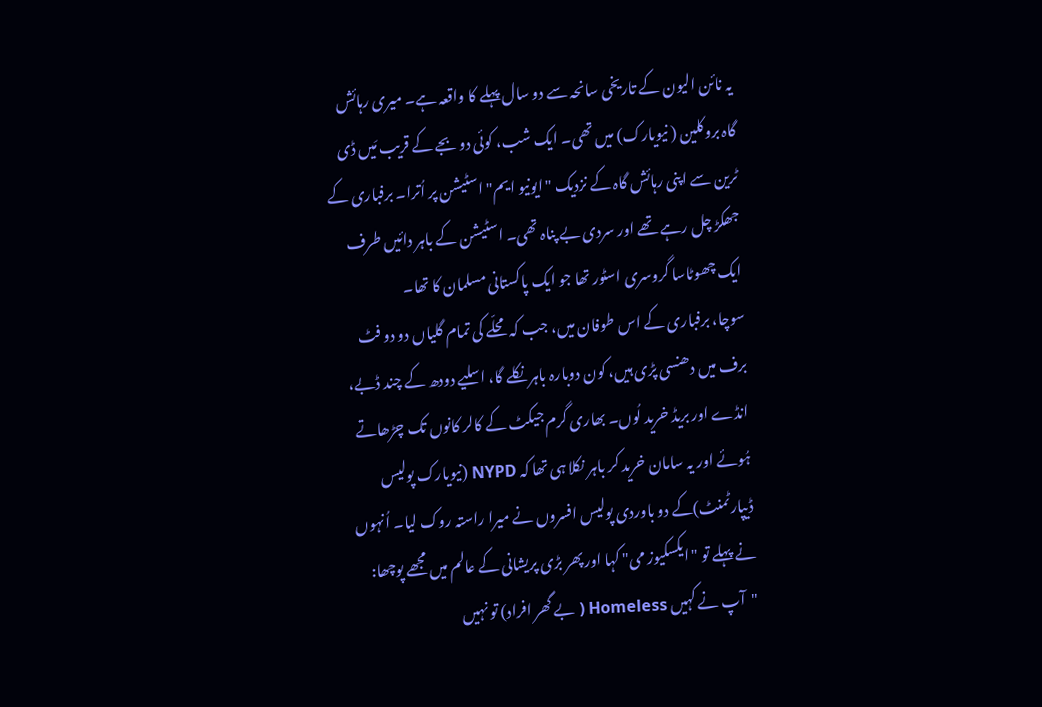یہ نائن الیون کے تاریخی سانحہ سے دو سال پہلے کا واقعہ ہے۔ میری رہائش گاہ بروکلین ( نیویارک) میں تھی۔ ایک شب، کوئی دو بجے کے قریب مَیں ڈی ٹرین سے اپنی رہائش گاہ کے نزدیک "ایونیو ایم" اسٹیشن پر اُترا۔ برفباری کے جھکڑ چل رہے تھے اور سردی بے پناہ تھی۔ اسٹیشن کے باہر دائیں طرف ایک چھوٹاسا گروسری اسٹور تھا جو ایک پاکستانی مسلمان کا تھا۔
سوچا، برفباری کے اس طوفان میں، جب کہ محلّے کی تمام گلیاں دو دو فٹ برف میں دھنسی پڑی ہیں، کون دوبارہ باہر نکلے گا، اسلیے دودھ کے چند ڈبے، انڈے اور بریڈ خرید لُوں۔ بھاری گرم جیکٹ کے کالر کانوں تک چڑھاتے ہُوئے اور یہ سامان خرید کر باہر نکلا ہی تھا کہ NYPD (نیویارک پولیس ڈیپارٹمنٹ)کے دو باوردی پولیس افسروں نے میرا راستہ روک لیا۔ اُنہوں نے پہلے تو "ایکسکیوز می" کہا اور پھر بڑی پریشانی کے عالم میں مجھے پوچھا: "آپ نے کہیں Homeless ( بے گھر افراد) تو نہیں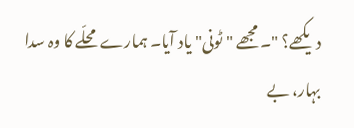دیکھے؟ "۔ مجھے "ٹونی" یاد آیا۔ ہمارے محلّے کا وہ سدا بہار، بے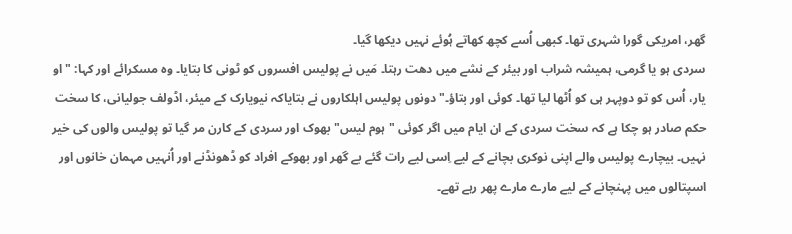گھر، امریکی گورا شہری تھا۔ کبھی اُسے کچھ کھاتے ہُوئے نہیں دیکھا گیا۔
سردی ہو یا گرمی، ہمیشہ شراب اور بیئر کے نشے میں دھت رہتا۔ مَیں نے پولیس افسروں کو ٹونی کا بتایا۔ وہ مسکرائے اور کہا: "او یار، اُس کو تو دوپہر ہی کو اُٹھا لیا تھا۔ کوئی اور بتاؤ۔" دونوں پولیس اہلکاروں نے بتایاکہ نیویارک کے میئر، اڈولف جولیانی، کا سخت حکم صادر ہو چکا ہے کہ سخت سردی کے ان ایام میں اگر کوئی "ہوم لیس" بھوک اور سردی کے کارن مر گیا تو پولیس والوں کی خیر نہیں۔ بیچارے پولیس والے اپنی نوکری بچانے کے لیے اِسی لیے رات گئے بے گھر اور بھوکے افراد کو ڈھونڈنے اور اُنہیں مہمان خانوں اور اسپتالوں میں پہنچانے کے لیے مارے مارے پھر رہے تھے۔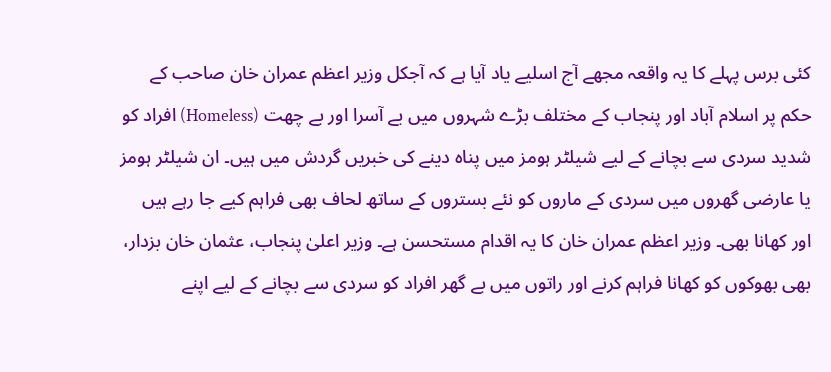کئی برس پہلے کا یہ واقعہ مجھے آج اسلیے یاد آیا ہے کہ آجکل وزیر اعظم عمران خان صاحب کے حکم پر اسلام آباد اور پنجاب کے مختلف بڑے شہروں میں بے آسرا اور بے چھت (Homeless) افراد کو شدید سردی سے بچانے کے لیے شیلٹر ہومز میں پناہ دینے کی خبریں گردش میں ہیں۔ ان شیلٹر ہومز یا عارضی گھروں میں سردی کے ماروں کو نئے بستروں کے ساتھ لحاف بھی فراہم کیے جا رہے ہیں اور کھانا بھی۔ وزیر اعظم عمران خان کا یہ اقدام مستحسن ہے۔ وزیر اعلیٰ پنجاب، عثمان خان بزدار، بھی بھوکوں کو کھانا فراہم کرنے اور راتوں میں بے گھر افراد کو سردی سے بچانے کے لیے اپنے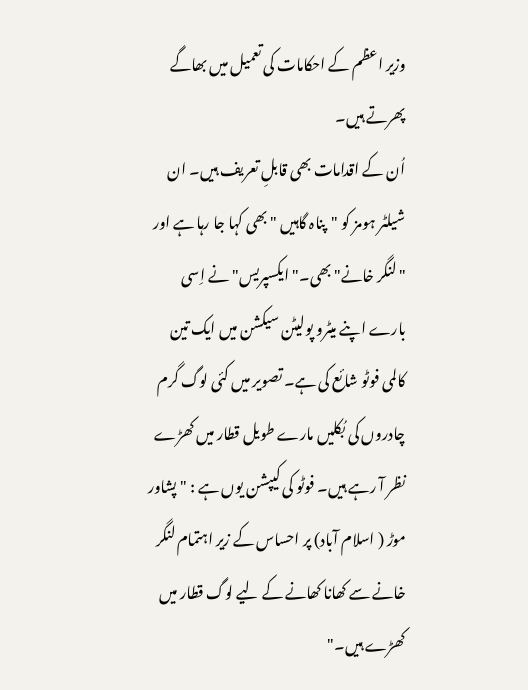وزیر اعظم کے احکامات کی تعمیل میں بھاگے پھرتے ہیں۔
اُن کے اقدامات بھی قابلِ تعریف ہیں۔ ان شیلٹر ہومز کو "پناہ گاہیں " بھی کہا جا رہا ہے اور "لنگر خانے" بھی۔"ایکسپریس" نے اِسی بارے اپنے میٹرو پولیٹن سیکشن میں ایک تین کالمی فوٹو شائع کی ہے۔ تصویر میں کئی لوگ گرم چادروں کی بُکلیں مارے طویل قطار میں کھڑے نظر آ رہے ہیں۔ فوٹو کی کیپشن یوں ہے : "پشاور موڑ ( اسلام آباد) پر احساس کے زیر اہتمام لنگر خانے سے کھانا کھانے کے لیے لوگ قطار میں کھڑے ہیں۔"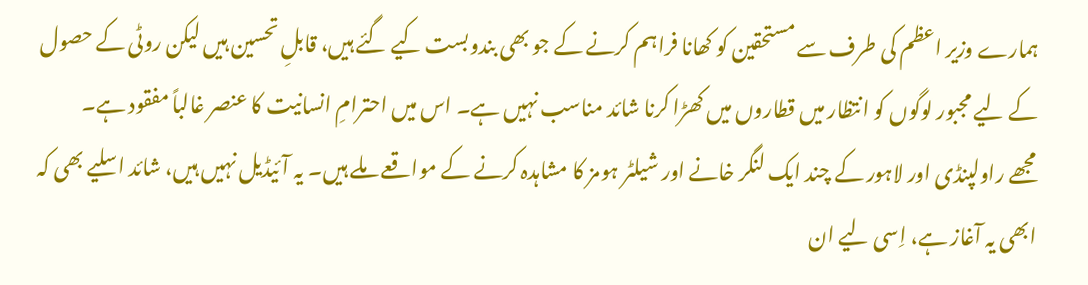ہمارے وزیر اعظم کی طرف سے مستحقین کو کھانا فراہم کرنے کے جو بھی بندوبست کیے گئے ہیں، قابلِ تحسین ہیں لیکن روٹی کے حصول کے لیے مجبور لوگوں کو انتظار میں قطاروں میں کھڑا کرنا شائد مناسب نہیں ہے۔ اس میں احترامِ انسانیت کا عنصر غالباً مفقود ہے۔
مجھے راولپنڈی اور لاہور کے چند ایک لنگر خانے اور شیلٹر ہومز کا مشاہدہ کرنے کے مواقعے ملے ہیں۔ یہ آئیڈیل نہیں ہیں، شائد اسلیے بھی کہ ابھی یہ آغاز ہے، اِسی لیے ان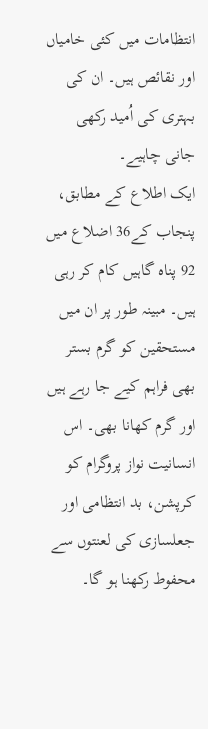انتظامات میں کئی خامیاں اور نقائص ہیں۔ ان کی بہتری کی اُمید رکھی جانی چاہیے۔
ایک اطلاع کے مطابق، پنجاب کے36 اضلاع میں 92 پناہ گاہیں کام کر رہی ہیں۔ مبینہ طور پر ان میں مستحقین کو گرم بستر بھی فراہم کیے جا رہے ہیں اور گرم کھانا بھی۔ اس انسانیت نواز پروگرام کو کرپشن، بد انتظامی اور جعلسازی کی لعنتوں سے محفوط رکھنا ہو گا۔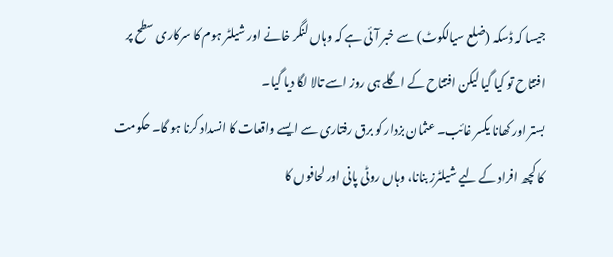جیسا کہ ڈسکہ (ضلع سیالکوٹ) سے خبر آئی ہے کہ وہاں لنگر خانے اور شیلٹر ہوم کا سرکاری سطح پر افتتاح تو کیا گیا لیکن افتتاح کے اگلے ہی روز اسے تالا لگا دیا گیا۔
بستر اور کھانا یکسر غائب۔ عثمان بزدار کو برق رفتاری سے ایسے واقعات کا انسداد کرنا ہو گا۔ حکومت کا کچھ افراد کے لیے شیلٹرز بنانا، وہاں روٹی پانی اور لحافوں کا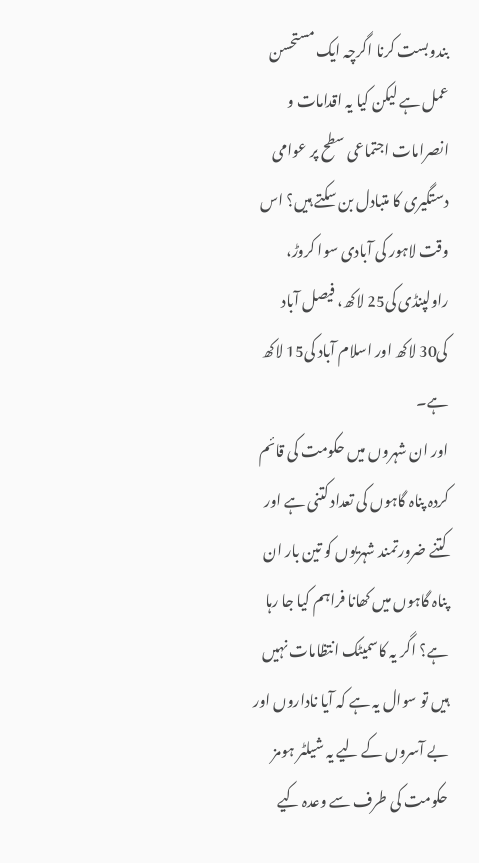بندوبست کرنا اگرچہ ایک مستحسن عمل ہے لیکن کیا یہ اقدامات و انصرامات اجتماعی سطح پر عوامی دستگیری کا متبادل بن سکتے ہیں؟ اس وقت لاہور کی آبادی سوا کروڑ، راولپنڈی کی25 لاکھ، فیصل آباد کی30 لاکھ اور اسلام آباد کی15 لاکھ ہے۔
اور ان شہروں میں حکومت کی قائم کردہ پناہ گاہوں کی تعداد کتنی ہے اور کتنے ضرورتمند شہریوں کو تین بار ان پناہ گاہوں میں کھانا فراہم کیا جا رہا ہے؟ اگر یہ کاسمیٹک انتظامات نہیں ہیں تو سوال یہ ہے کہ آیا ناداروں اور بے آسروں کے لیے یہ شیلٹر ہومز حکومت کی طرف سے وعدہ کیے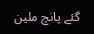گئے پانچ ملین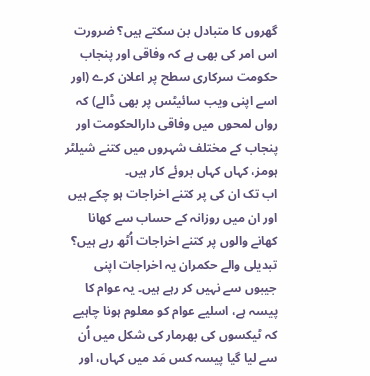گھروں کا متبادل بن سکتے ہیں؟ ضرورت اس امر کی بھی ہے کہ وفاقی اور پنجاب حکومت سرکاری سطح پر اعلان کرے (اور اسے اپنی ویب سائیٹس پر بھی ڈالے) کہ رواں لمحوں میں وفاقی دارالحکومت اور پنجاب کے مختلف شہروں میں کتنے شیلٹر ہومز، کہاں کہاں بروئے کار ہیں۔
اب تک ان کی پر کتنے اخراجات ہو چکے ہیں اور ان میں روزانہ کے حساب سے کھانا کھانے والوں پر کتنے اخراجات اُٹھ رہے ہیں؟ تبدیلی والے حکمران یہ اخراجات اپنی جیبوں سے نہیں کر رہے ہیں۔ یہ عوام کا پیسہ ہے، اسلیے عوام کو معلوم ہونا چاہیے کہ ٹیکسوں کی بھرمار کی شکل میں اُن سے لیا گیا پیسہ کس مَد میں کہاں، اور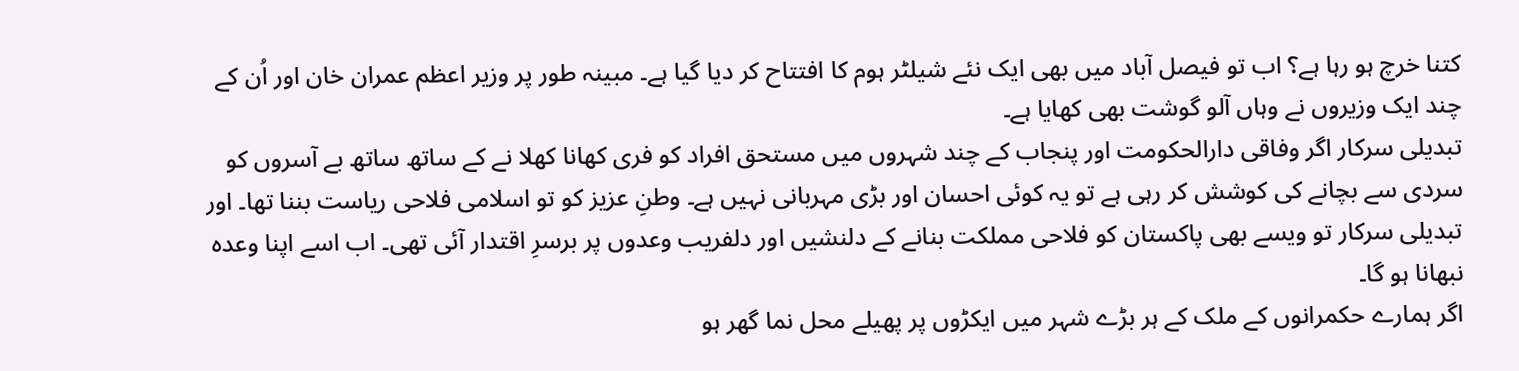کتنا خرچ ہو رہا ہے؟ اب تو فیصل آباد میں بھی ایک نئے شیلٹر ہوم کا افتتاح کر دیا گیا ہے۔ مبینہ طور پر وزیر اعظم عمران خان اور اُن کے چند ایک وزیروں نے وہاں آلو گوشت بھی کھایا ہے۔
تبدیلی سرکار اگر وفاقی دارالحکومت اور پنجاب کے چند شہروں میں مستحق افراد کو فری کھانا کھلا نے کے ساتھ ساتھ بے آسروں کو سردی سے بچانے کی کوشش کر رہی ہے تو یہ کوئی احسان اور بڑی مہربانی نہیں ہے۔ وطنِ عزیز کو تو اسلامی فلاحی ریاست بننا تھا۔ اور تبدیلی سرکار تو ویسے بھی پاکستان کو فلاحی مملکت بنانے کے دلنشیں اور دلفریب وعدوں پر برسرِ اقتدار آئی تھی۔ اب اسے اپنا وعدہ نبھانا ہو گا۔
اگر ہمارے حکمرانوں کے ملک کے ہر بڑے شہر میں ایکڑوں پر پھیلے محل نما گھر ہو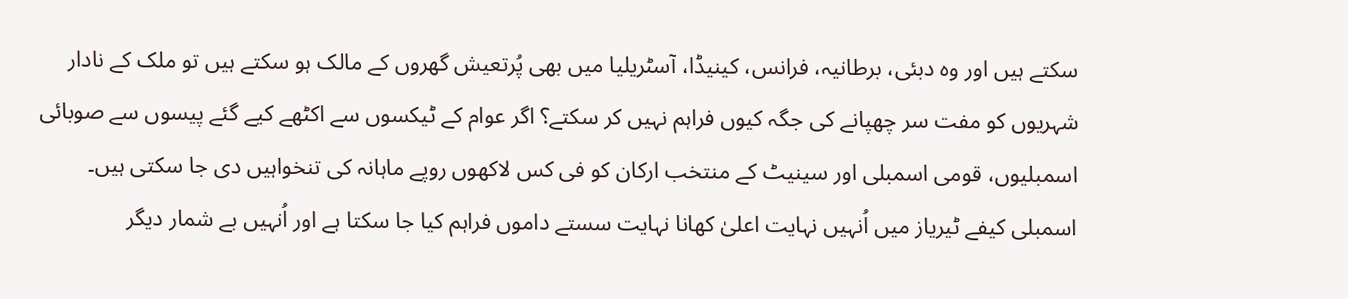سکتے ہیں اور وہ دبئی، برطانیہ، فرانس، کینیڈا، آسٹریلیا میں بھی پُرتعیش گھروں کے مالک ہو سکتے ہیں تو ملک کے نادار شہریوں کو مفت سر چھپانے کی جگہ کیوں فراہم نہیں کر سکتے؟ اگر عوام کے ٹیکسوں سے اکٹھے کیے گئے پیسوں سے صوبائی اسمبلیوں، قومی اسمبلی اور سینیٹ کے منتخب ارکان کو فی کس لاکھوں روپے ماہانہ کی تنخواہیں دی جا سکتی ہیں۔
اسمبلی کیفے ٹیریاز میں اُنہیں نہایت اعلیٰ کھانا نہایت سستے داموں فراہم کیا جا سکتا ہے اور اُنہیں بے شمار دیگر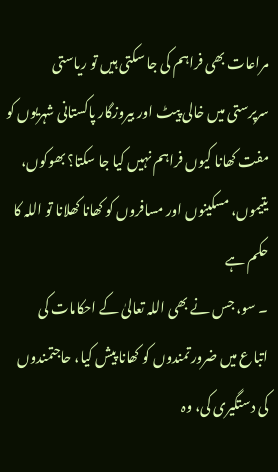مراعات بھی فراہم کی جا سکتی ہیں تو ریاستی سرپرستی میں خالی پیٹ اور بیروزگار پاکستانی شہریوں کو مفت کھانا کیوں فراہم نہیں کیا جا سکتا؟ بھوکوں، یتیموں، مسکینوں اور مسافروں کو کھانا کھلانا تو اللہ کا حکم ہے
۔ سو، جس نے بھی اللہ تعالیٰ کے احکامات کی اتباع میں ضرورتمندوں کو کھانا پیش کیا، حاجتمندوں کی دستگیری کی، وہ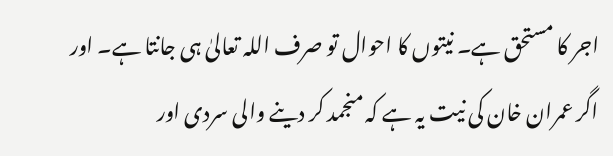اجر کا مستحق ہے۔ نیتوں کا احوال تو صرف اللہ تعالیٰ ہی جانتا ہے۔ اور اگر عمران خان کی نیت یہ ہے کہ منجمد کر دینے والی سردی اور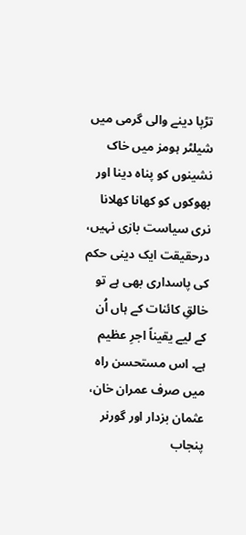تڑپا دینے والی گرمی میں شیلٹر ہومز میں خاک نشینوں کو پناہ دینا اور بھوکوں کو کھانا کھلانا نری سیاست بازی نہیں، درحقیقت ایک دینی حکم کی پاسداری بھی ہے تو خالقِ کائنات کے ہاں اُن کے لیے یقیناً اجرِ عظیم ہے۔ اس مستحسن راہ میں صرف عمران خان، عثمان بزدار اور گورنر پنجاب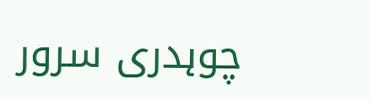چوہدری سرور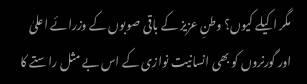مگر اکیلے کیوں؟ وطنِ عزیز کے باقی صوبوں کے وزرائے اعلیٰ اور گورنروں کو بھی انسانیت نوازی کے اس بے مثل راستے کا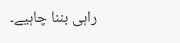راہی بننا چاہیے۔